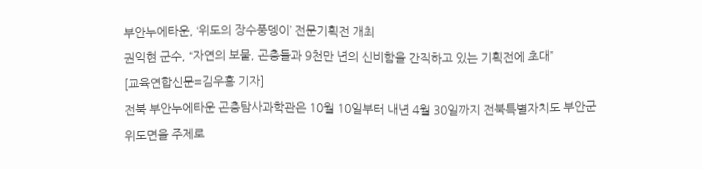부안누에타운, ‘위도의 장수풍뎅이’ 전문기획전 개최
권익현 군수, “자연의 보물, 곤충들과 9천만 년의 신비함을 간직하고 있는 기획전에 초대”
[교육연합신문=김우홍 기자]
전북 부안누에타운 곤충탐사과학관은 10월 10일부터 내년 4월 30일까지 전북특별자치도 부안군 위도면을 주제로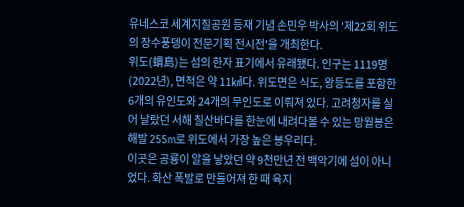유네스코 세계지질공원 등재 기념 손민우 박사의 '제22회 위도의 장수풍뎅이 전문기획 전시전'을 개최한다.
위도(蝟島)는 섬의 한자 표기에서 유래됐다. 인구는 1119명(2022년), 면적은 약 11㎢다. 위도면은 식도, 왕등도를 포함한 6개의 유인도와 24개의 무인도로 이뤄져 있다. 고려청자를 실어 날랐던 서해 칠산바다를 한눈에 내려다볼 수 있는 망월봉은 해발 255m로 위도에서 가장 높은 봉우리다.
이곳은 공룡이 알을 낳았던 약 9천만년 전 백악기에 섬이 아니었다. 화산 폭발로 만들어져 한 때 육지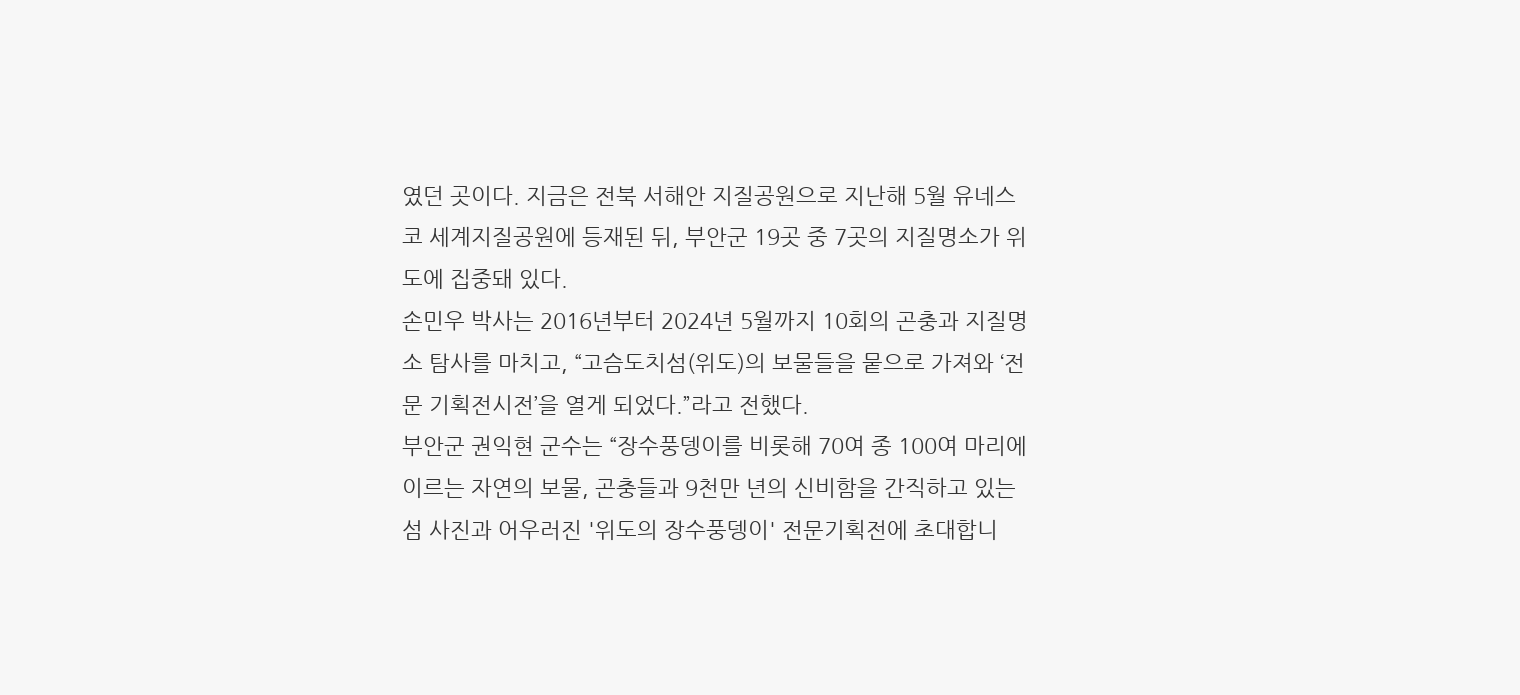였던 곳이다. 지금은 전북 서해안 지질공원으로 지난해 5월 유네스코 세계지질공원에 등재된 뒤, 부안군 19곳 중 7곳의 지질명소가 위도에 집중돼 있다.
손민우 박사는 2016년부터 2024년 5월까지 10회의 곤충과 지질명소 탐사를 마치고, “고슴도치섬(위도)의 보물들을 뭍으로 가져와 ‘전문 기획전시전’을 열게 되었다.”라고 전했다.
부안군 권익현 군수는 “장수풍뎅이를 비롯해 70여 종 100여 마리에 이르는 자연의 보물, 곤충들과 9천만 년의 신비함을 간직하고 있는 섬 사진과 어우러진 '위도의 장수풍뎅이' 전문기획전에 초대합니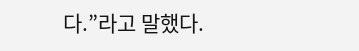다.”라고 말했다.